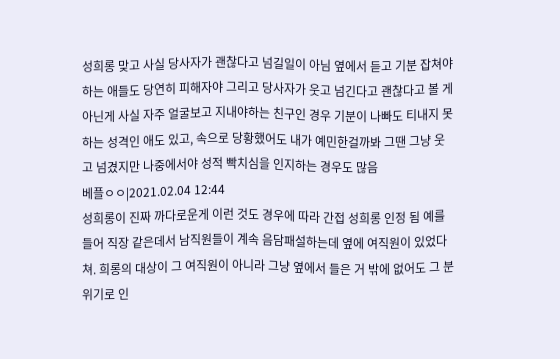성희롱 맞고 사실 당사자가 괜찮다고 넘길일이 아님 옆에서 듣고 기분 잡쳐야하는 애들도 당연히 피해자야 그리고 당사자가 웃고 넘긴다고 괜찮다고 볼 게 아닌게 사실 자주 얼굴보고 지내야하는 친구인 경우 기분이 나빠도 티내지 못하는 성격인 애도 있고, 속으로 당황했어도 내가 예민한걸까봐 그땐 그냥 웃고 넘겼지만 나중에서야 성적 빡치심을 인지하는 경우도 많음
베플ㅇㅇ|2021.02.04 12:44
성희롱이 진짜 까다로운게 이런 것도 경우에 따라 간접 성희롱 인정 됨 예를 들어 직장 같은데서 남직원들이 계속 음담패설하는데 옆에 여직원이 있었다 쳐. 희롱의 대상이 그 여직원이 아니라 그냥 옆에서 들은 거 밖에 없어도 그 분위기로 인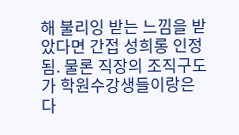해 불리잉 받는 느낌을 받았다면 간접 성희롱 인정 됨. 물론 직장의 조직구도가 학원수강생들이랑은 다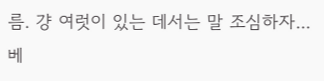름. 걍 여럿이 있는 데서는 말 조심하자...
베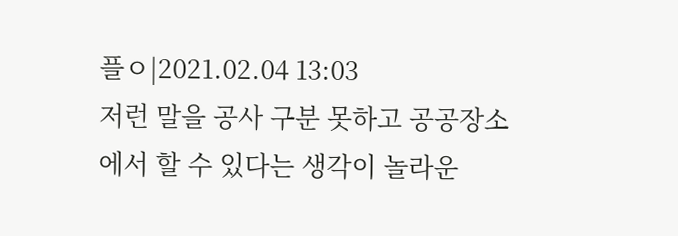플ㅇ|2021.02.04 13:03
저런 말을 공사 구분 못하고 공공장소에서 할 수 있다는 생각이 놀라운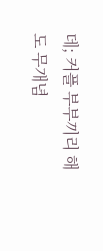데; 커플 부부끼리 해도 무개념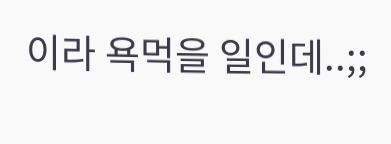이라 욕먹을 일인데..;;